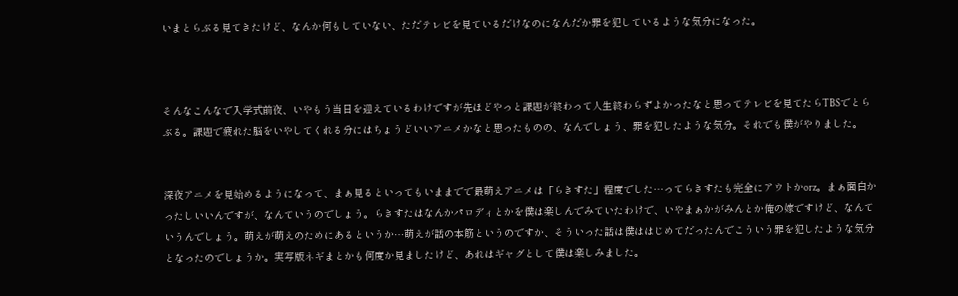いまとらぶる見てきたけど、なんか何もしていない、ただテレビを見ているだけなのになんだか罪を犯しているような気分になった。



そんなこんなで入学式前夜、いやもう当日を迎えているわけですが先ほどやっと課題が終わって人生終わらずよかったなと思ってテレビを見てたらTBSでとらぶる。課題で疲れた脳をいやしてくれる分にはちょうどいいアニメかなと思ったものの、なんでしょう、罪を犯したような気分。それでも僕がやりました。


深夜アニメを見始めるようになって、まぁ見るといってもいままでで最萌えアニメは「らきすた」程度でした…ってらきすたも完全にアウトかorz。まぁ面白かったしいいんですが、なんていうのでしょう。らきすたはなんかパロディとかを僕は楽しんでみていたわけで、いやまぁかがみんとか俺の嫁ですけど、なんていうんでしょう。萌えが萌えのためにあるというか…萌えが話の本筋というのですか、そういった話は僕ははじめてだったんでこういう罪を犯したような気分となったのでしょうか。実写版ネギまとかも何度か見ましたけど、あれはギャグとして僕は楽しみました。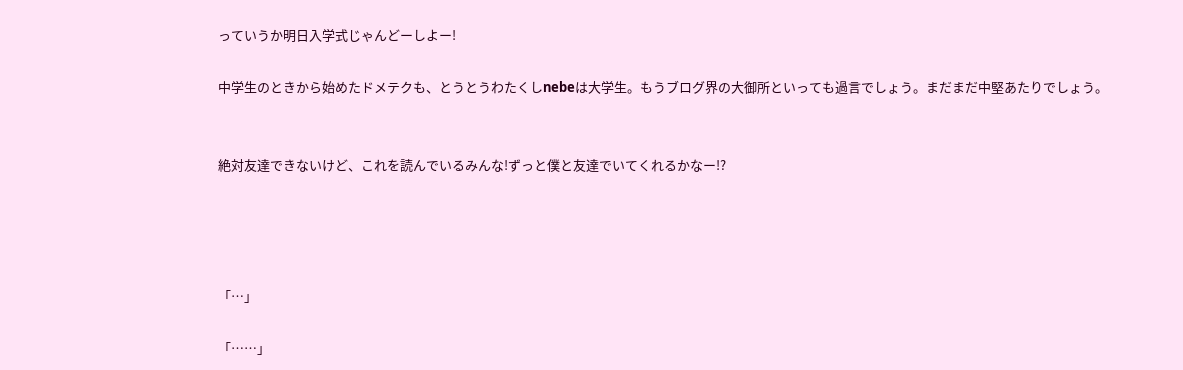っていうか明日入学式じゃんどーしよー!

中学生のときから始めたドメテクも、とうとうわたくしnebeは大学生。もうブログ界の大御所といっても過言でしょう。まだまだ中堅あたりでしょう。


絶対友達できないけど、これを読んでいるみんな!ずっと僕と友達でいてくれるかなー!?




「…」

「……」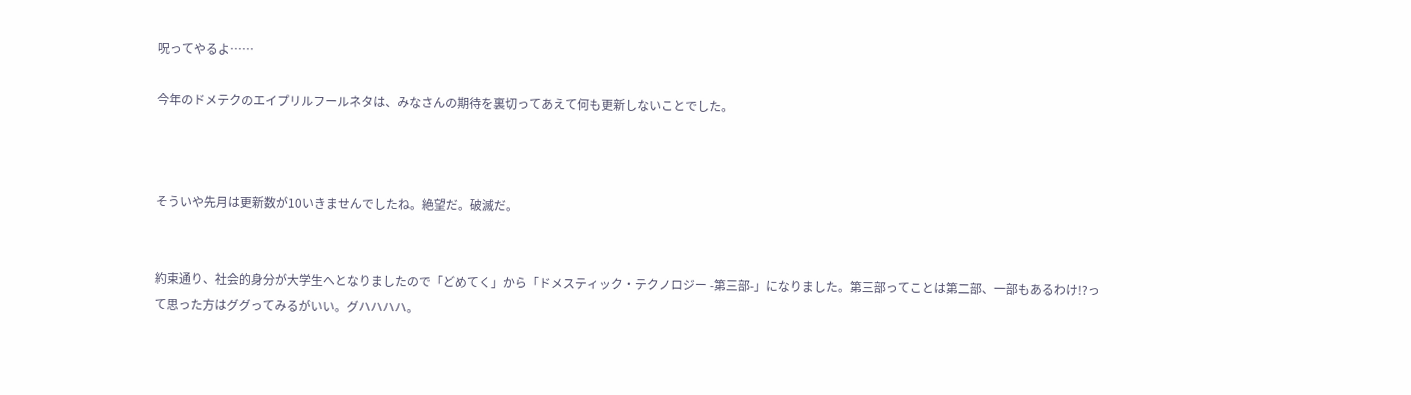呪ってやるよ……

今年のドメテクのエイプリルフールネタは、みなさんの期待を裏切ってあえて何も更新しないことでした。



そういや先月は更新数が10いきませんでしたね。絶望だ。破滅だ。


約束通り、社会的身分が大学生へとなりましたので「どめてく」から「ドメスティック・テクノロジー -第三部-」になりました。第三部ってことは第二部、一部もあるわけ!?って思った方はググってみるがいい。グハハハハ。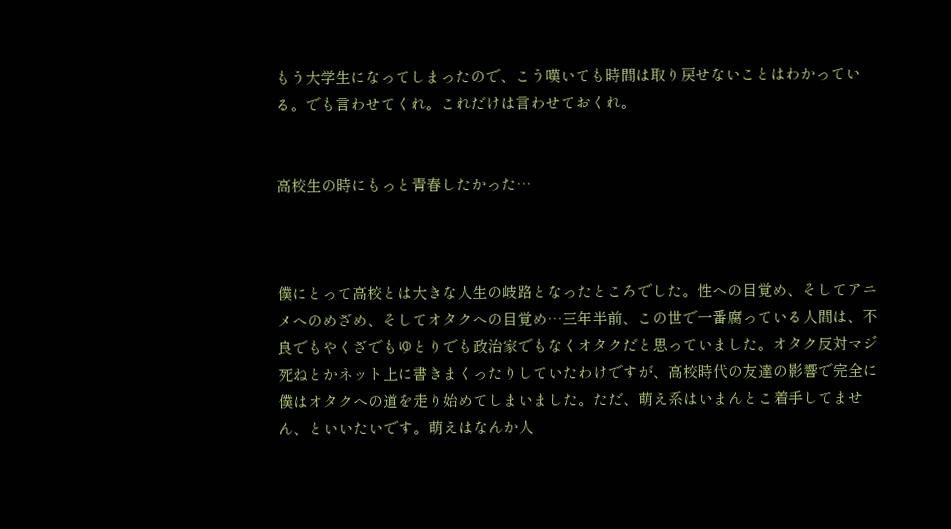もう大学生になってしまったので、こう嘆いても時間は取り戻せないことはわかっている。でも言わせてくれ。これだけは言わせておくれ。


高校生の時にもっと青春したかった…



僕にとって高校とは大きな人生の岐路となったところでした。性への目覚め、そしてアニメへのめざめ、そしてオタクへの目覚め…三年半前、この世で一番腐っている人間は、不良でもやくざでもゆとりでも政治家でもなくオタクだと思っていました。オタク反対マジ死ねとかネット上に書きまくったりしていたわけですが、高校時代の友達の影響で完全に僕はオタクへの道を走り始めてしまいました。ただ、萌え系はいまんとこ着手してません、といいたいです。萌えはなんか人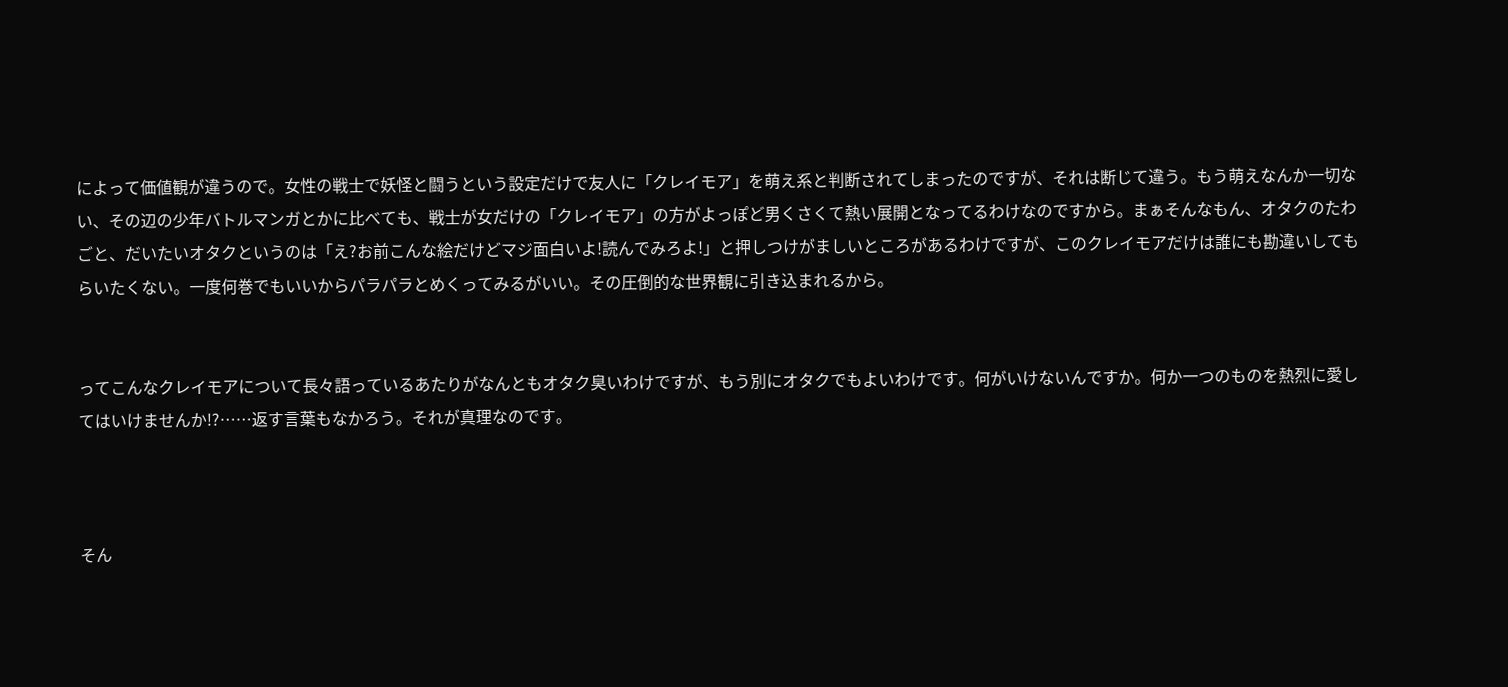によって価値観が違うので。女性の戦士で妖怪と闘うという設定だけで友人に「クレイモア」を萌え系と判断されてしまったのですが、それは断じて違う。もう萌えなんか一切ない、その辺の少年バトルマンガとかに比べても、戦士が女だけの「クレイモア」の方がよっぽど男くさくて熱い展開となってるわけなのですから。まぁそんなもん、オタクのたわごと、だいたいオタクというのは「え?お前こんな絵だけどマジ面白いよ!読んでみろよ!」と押しつけがましいところがあるわけですが、このクレイモアだけは誰にも勘違いしてもらいたくない。一度何巻でもいいからパラパラとめくってみるがいい。その圧倒的な世界観に引き込まれるから。


ってこんなクレイモアについて長々語っているあたりがなんともオタク臭いわけですが、もう別にオタクでもよいわけです。何がいけないんですか。何か一つのものを熱烈に愛してはいけませんか!?……返す言葉もなかろう。それが真理なのです。



そん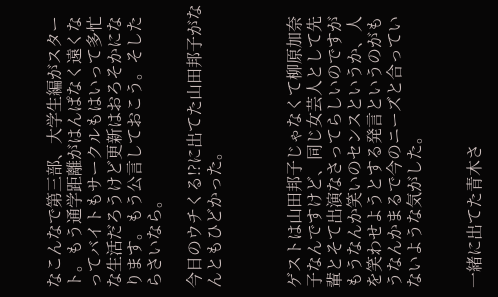なこんなで第三部、大学生編がスタート。もう通学距離がはんぱなく遠くなってバイトもサークルもはいって多忙な生活だろうけど更新はおろそかになります。もう公言しておこう。そしたらさいなら。

今日のウチくる!?に出てた山田邦子がなんともひどかった。



ゲストは山田邦子じゃなくて柳原加奈子なんですけど、同じ女芸人として先輩とそて出演なさってらしいのですがもうなんか笑いのセンスというか、人を笑わせようとする発言というのがもうなんかまるで今のニーズと合っていないような気がした。


一緒に出てた青木さ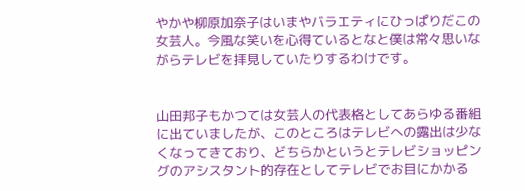やかや柳原加奈子はいまやバラエティにひっぱりだこの女芸人。今風な笑いを心得ているとなと僕は常々思いながらテレビを拝見していたりするわけです。


山田邦子もかつては女芸人の代表格としてあらゆる番組に出ていましたが、このところはテレビへの露出は少なくなってきており、どちらかというとテレビショッピングのアシスタント的存在としてテレビでお目にかかる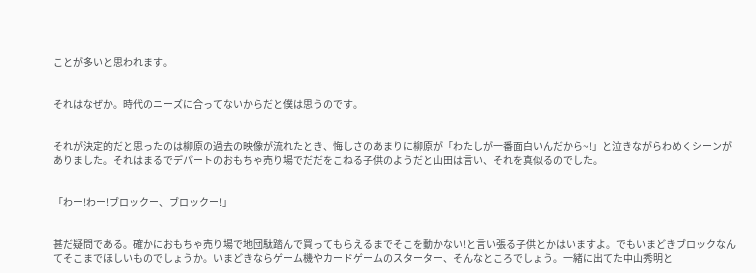ことが多いと思われます。


それはなぜか。時代のニーズに合ってないからだと僕は思うのです。


それが決定的だと思ったのは柳原の過去の映像が流れたとき、悔しさのあまりに柳原が「わたしが一番面白いんだから~!」と泣きながらわめくシーンがありました。それはまるでデパートのおもちゃ売り場でだだをこねる子供のようだと山田は言い、それを真似るのでした。


「わー!わー!ブロックー、ブロックー!」


甚だ疑問である。確かにおもちゃ売り場で地団駄踏んで買ってもらえるまでそこを動かない!と言い張る子供とかはいますよ。でもいまどきブロックなんてそこまでほしいものでしょうか。いまどきならゲーム機やカードゲームのスターター、そんなところでしょう。一緒に出てた中山秀明と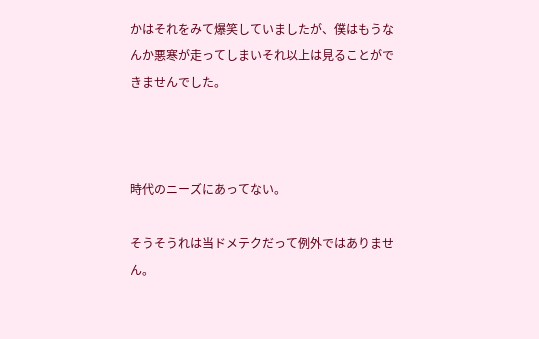かはそれをみて爆笑していましたが、僕はもうなんか悪寒が走ってしまいそれ以上は見ることができませんでした。



時代のニーズにあってない。

そうそうれは当ドメテクだって例外ではありません。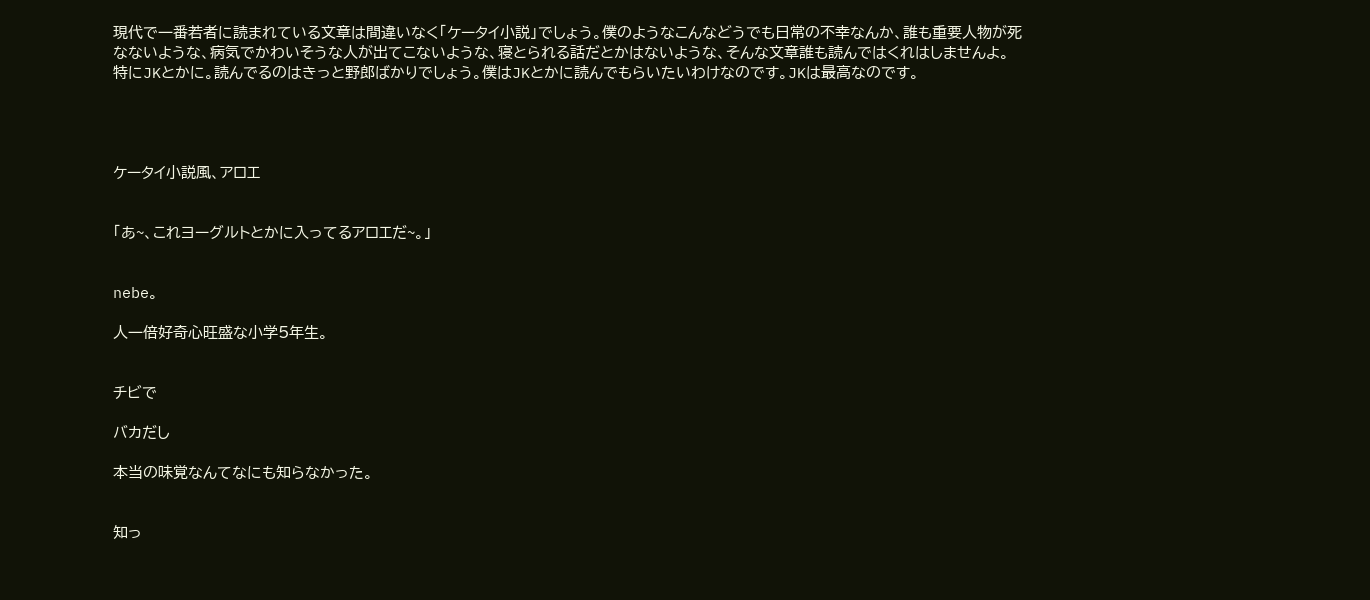現代で一番若者に読まれている文章は間違いなく「ケータイ小説」でしょう。僕のようなこんなどうでも日常の不幸なんか、誰も重要人物が死なないような、病気でかわいそうな人が出てこないような、寝とられる話だとかはないような、そんな文章誰も読んではくれはしませんよ。特にJKとかに。読んでるのはきっと野郎ばかりでしょう。僕はJKとかに読んでもらいたいわけなのです。JKは最高なのです。




ケータイ小説風、アロエ


「あ~、これヨーグルトとかに入ってるアロエだ~。」


nebe。

人一倍好奇心旺盛な小学5年生。


チビで

バカだし

本当の味覚なんてなにも知らなかった。


知っ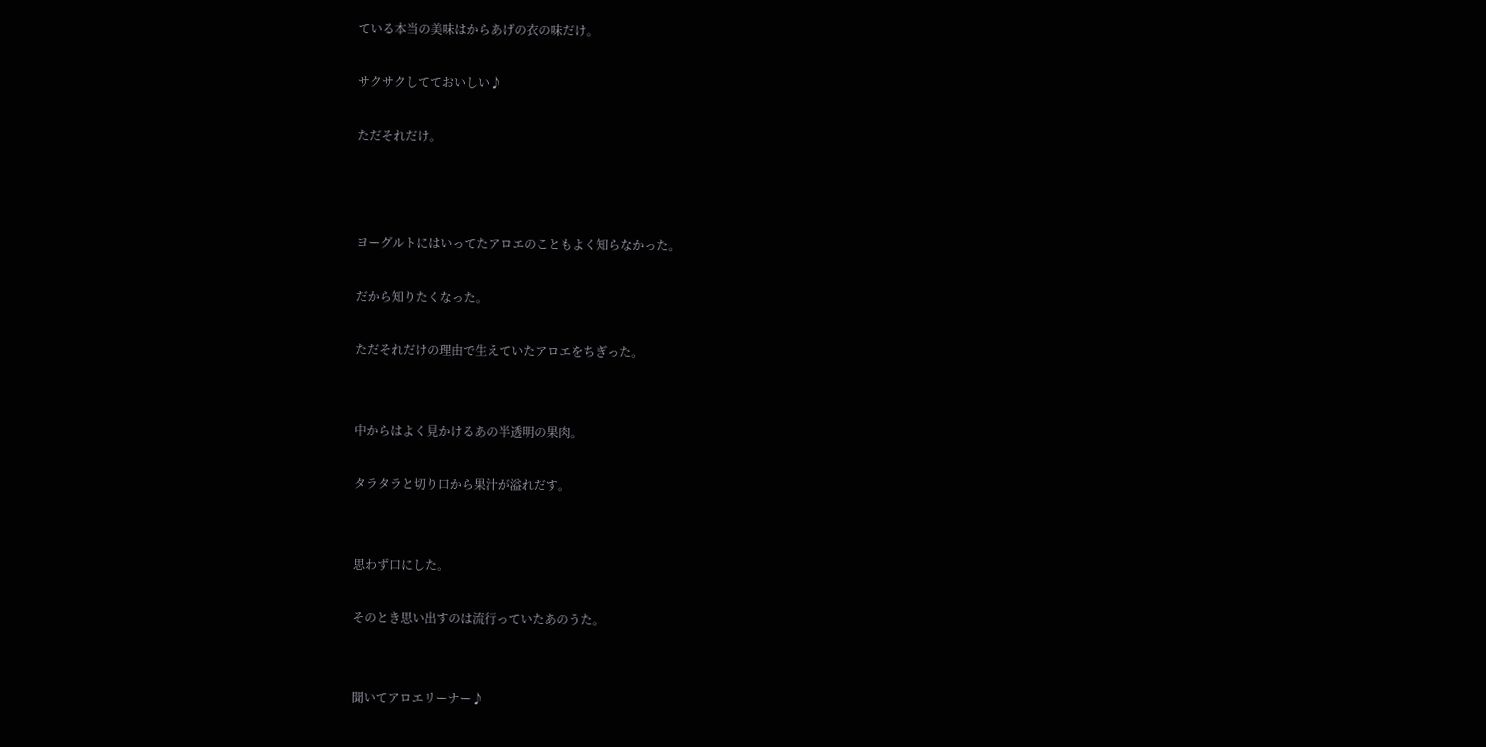ている本当の美味はからあげの衣の味だけ。

サクサクしてておいしい♪

ただそれだけ。



ヨーグルトにはいってたアロエのこともよく知らなかった。

だから知りたくなった。

ただそれだけの理由で生えていたアロエをちぎった。


中からはよく見かけるあの半透明の果肉。

タラタラと切り口から果汁が溢れだす。


思わず口にした。

そのとき思い出すのは流行っていたあのうた。


聞いてアロエリーナー♪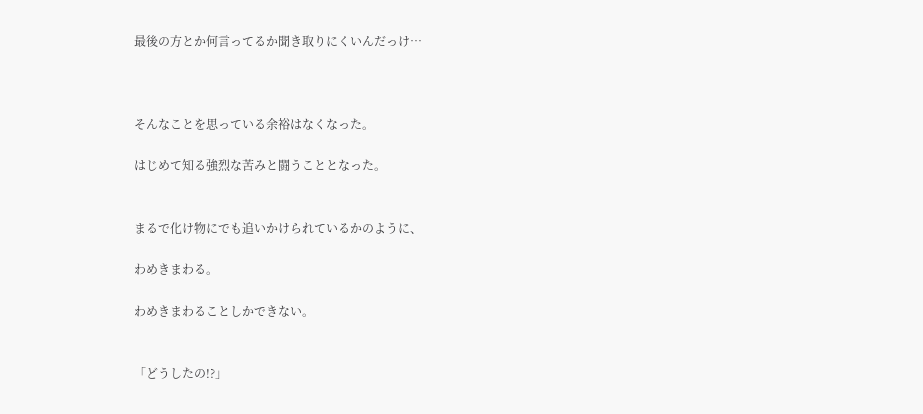最後の方とか何言ってるか聞き取りにくいんだっけ…



そんなことを思っている余裕はなくなった。

はじめて知る強烈な苦みと闘うこととなった。


まるで化け物にでも追いかけられているかのように、

わめきまわる。

わめきまわることしかできない。


「どうしたの!?」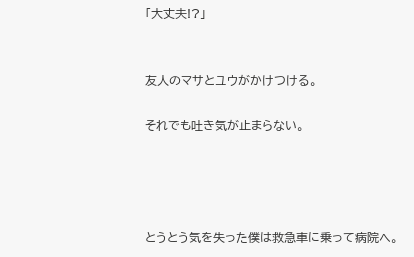「大丈夫!?」


友人のマサとユウがかけつける。

それでも吐き気が止まらない。




とうとう気を失った僕は救急車に乗って病院へ。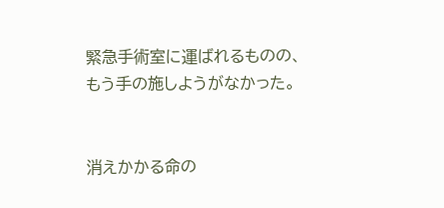緊急手術室に運ばれるものの、もう手の施しようがなかった。


消えかかる命の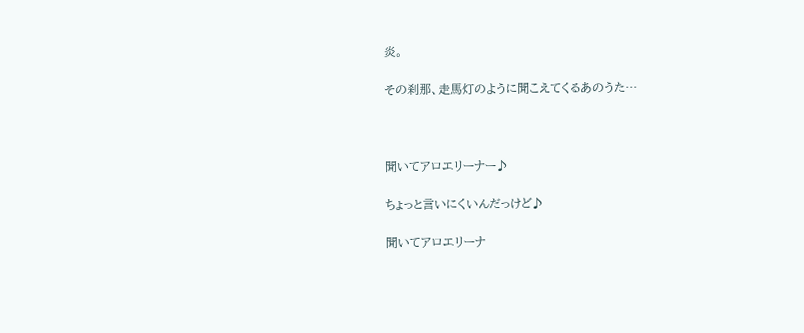炎。

その刹那、走馬灯のように聞こえてくるあのうた…



聞いてアロエリーナー♪

ちょっと言いにくいんだっけど♪

聞いてアロエリーナ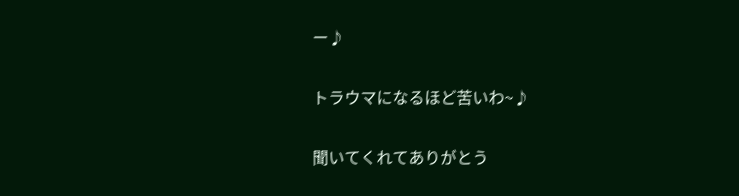ー♪

トラウマになるほど苦いわ~♪

聞いてくれてありがとう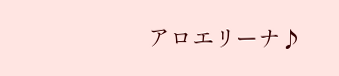アロエリーナ♪